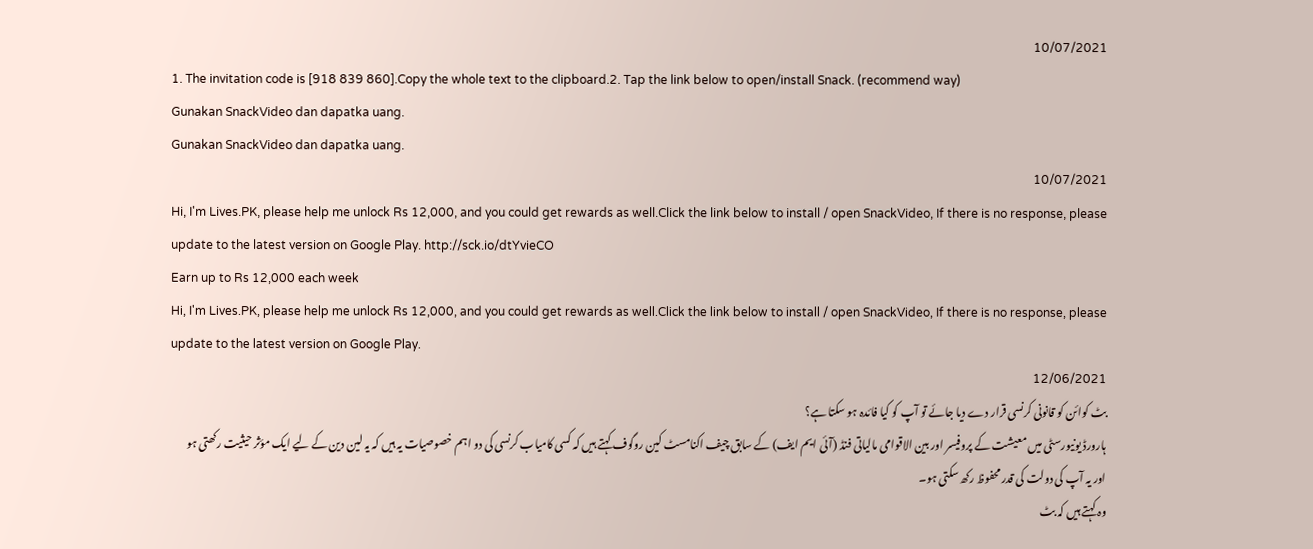10/07/2021
1. The invitation code is [918 839 860].Copy the whole text to the clipboard.2. Tap the link below to open/install Snack. (recommend way)
Gunakan SnackVideo dan dapatka uang.
Gunakan SnackVideo dan dapatka uang.
10/07/2021
Hi, I'm Lives.PK, please help me unlock Rs 12,000, and you could get rewards as well.Click the link below to install / open SnackVideo, If there is no response, please update to the latest version on Google Play. http://sck.io/dtYvieCO
Earn up to Rs 12,000 each week
Hi, I'm Lives.PK, please help me unlock Rs 12,000, and you could get rewards as well.Click the link below to install / open SnackVideo, If there is no response, please update to the latest version on Google Play.
12/06/2021
بٹ کوائن کو قانونی کرنسی قرار دے دیا جائے تو آپ کو کیا فائدہ ہو سکتا ہے؟
ہارورڈ یونیورسٹی میں معیشت کے پروفیسر اور بین الاقوامی مالیاتی فنڈ (آئی ایم ایف) کے سابق چیف اکنامسٹ کین روگوف کہتے ہیں کہ کسی کامیاب کرنسی کی دو اہم خصوصیات یہ ہیں کہ یہ لین دین کے لیے ایک مؤثر حیثیت رکھتی ہو اور یہ آپ کی دولت کی قدر محفوظ رکھ سکتی ہو۔
وہ کہتے ہیں کہ بٹ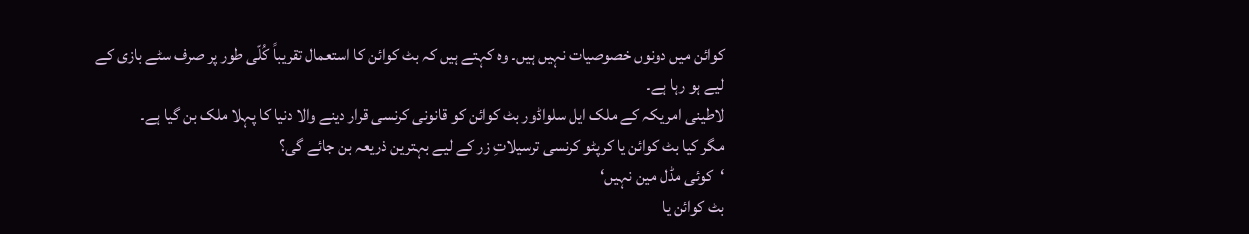کوائن میں دونوں خصوصیات نہیں ہیں۔ وہ کہتے ہیں کہ بٹ کوائن کا استعمال تقریباً کُلّی طور پر صرف سٹے بازی کے لیے ہو رہا ہے۔
لاطینی امریکہ کے ملک ایل سلواڈور بٹ کوائن کو قانونی کرنسی قرار دینے والا دنیا کا پہلا ملک بن گیا ہے۔
مگر کیا بٹ کوائن یا کرپٹو کرنسی ترسیلاتِ زر کے لیے بہترین ذریعہ بن جائے گی؟
‘کوئی مڈل مین نہیں‘
بٹ کوائن یا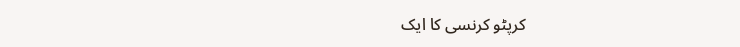کرپٹو کرنسی کا ایک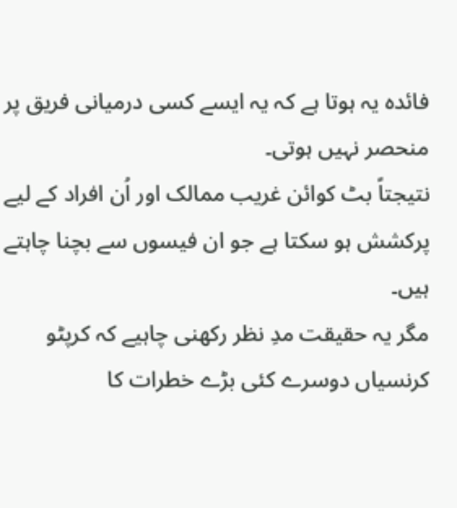فائدہ یہ ہوتا ہے کہ یہ ایسے کسی درمیانی فریق پر منحصر نہیں ہوتی۔
نتیجتاً بٹ کوائن غریب ممالک اور اُن افراد کے لیے پرکشش ہو سکتا ہے جو ان فیسوں سے بچنا چاہتے ہیں۔
مگر یہ حقیقت مدِ نظر رکھنی چاہیے کہ کرپٹو کرنسیاں دوسرے کئی بڑے خطرات کا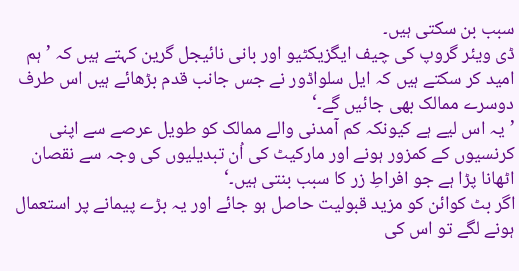سبب بن سکتی ہیں۔
ڈی ویئر گروپ کی چیف ایگزیکٹیو اور بانی نائیجل گرین کہتے ہیں کہ ’ہم امید کر سکتے ہیں کہ ایل سلواڈور نے جس جانب قدم بڑھائے ہیں اس طرف دوسرے ممالک بھی جائیں گے۔‘
’یہ اس لیے ہے کیونکہ کم آمدنی والے ممالک کو طویل عرصے سے اپنی کرنسیوں کے کمزور ہونے اور مارکیٹ کی اُن تبدیلیوں کی وجہ سے نقصان اٹھانا پڑا ہے جو افراطِ زر کا سبب بنتی ہیں۔‘
اگر بٹ کوائن کو مزید قبولیت حاصل ہو جائے اور یہ بڑے پیمانے پر استعمال ہونے لگے تو اس کی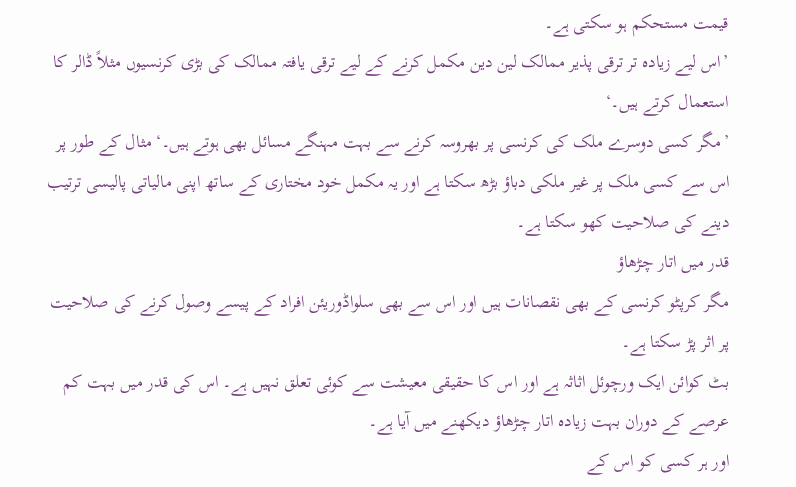قیمت مستحکم ہو سکتی ہے۔
’اس لیے زیادہ تر ترقی پذیر ممالک لین دین مکمل کرنے کے لیے ترقی یافتہ ممالک کی بڑی کرنسیوں مثلاً ڈالر کا استعمال کرتے ہیں۔‘
’مگر کسی دوسرے ملک کی کرنسی پر بھروسہ کرنے سے بہت مہنگے مسائل بھی ہوتے ہیں۔‘ مثال کے طور پر اس سے کسی ملک پر غیر ملکی دباؤ بڑھ سکتا ہے اور یہ مکمل خود مختاری کے ساتھ اپنی مالیاتی پالیسی ترتیب دینے کی صلاحیت کھو سکتا ہے۔
قدر میں اتار چڑھاؤ
مگر کرپٹو کرنسی کے بھی نقصانات ہیں اور اس سے بھی سلواڈوریئن افراد کے پیسے وصول کرنے کی صلاحیت پر اثر پڑ سکتا ہے۔
بٹ کوائن ایک ورچوئل اثاثہ ہے اور اس کا حقیقی معیشت سے کوئی تعلق نہیں ہے۔ اس کی قدر میں بہت کم عرصے کے دوران بہت زیادہ اتار چڑھاؤ دیکھنے میں آیا ہے۔
اور ہر کسی کو اس کے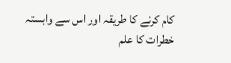کام کرنے کا طریقہ اور اس سے وابستہ خطرات کا علم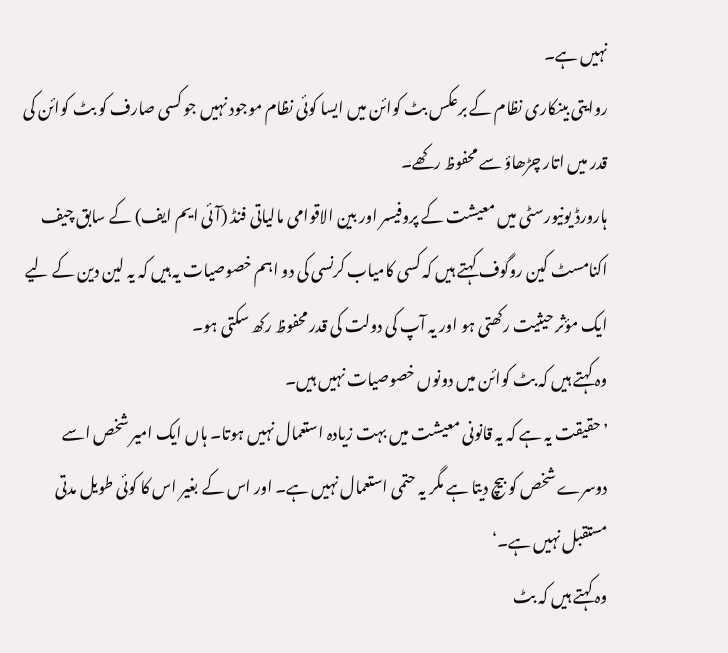نہیں ہے۔
روایتی بینکاری نظام کے برعکس بٹ کوائن میں ایسا کوئی نظام موجود نہیں جو کسی صارف کو بٹ کوائن کی قدر میں اتار چڑھاؤ سے محفوظ رکھے۔
ہارورڈ یونیورسٹی میں معیشت کے پروفیسر اور بین الاقوامی مالیاتی فنڈ (آئی ایم ایف) کے سابق چیف اکنامسٹ کین روگوف کہتے ہیں کہ کسی کامیاب کرنسی کی دو اہم خصوصیات یہ ہیں کہ یہ لین دین کے لیے ایک مؤثر حیثیت رکھتی ہو اور یہ آپ کی دولت کی قدر محفوظ رکھ سکتی ہو۔
وہ کہتے ہیں کہ بٹ کوائن میں دونوں خصوصیات نہیں ہیں۔
’حقیقت یہ ہے کہ یہ قانونی معیشت میں بہت زیادہ استعمال نہیں ہوتا۔ ہاں ایک امیر شخص اسے دوسرے شخص کو بیچ دیتا ہے مگر یہ حتمی استعمال نہیں ہے۔ اور اس کے بغیر اس کا کوئی طویل مدتی مستقبل نہیں ہے۔‘
وہ کہتے ہیں کہ بٹ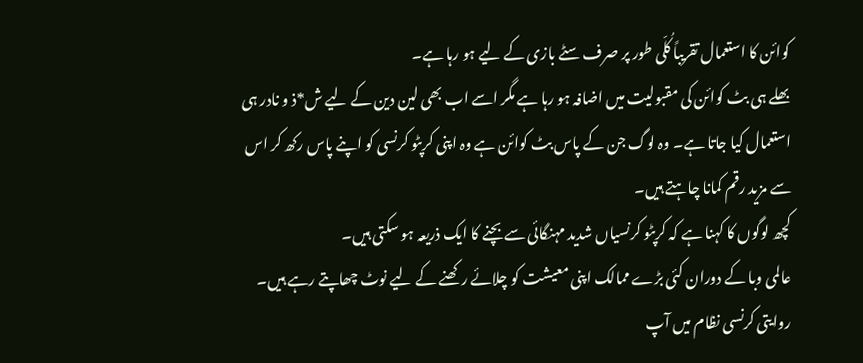کوائن کا استعمال تقریباً کُلّی طور پر صرف سٹے بازی کے لیے ہو رہا ہے۔
بھلے ہی بٹ کوائن کی مقبولیت میں اضافہ ہو رہا ہے مگر اسے اب بھی لین دین کے لیے ش*ذ و نادر ہی استعمال کیا جاتا ہے۔ وہ لوگ جن کے پاس بٹ کوائن ہے وہ اپنی کرپٹو کرنسی کو اپنے پاس رکھ کر اس سے مزید رقم کمانا چاہتے ہیں۔
کچھ لوگوں کا کہنا ہے کہ کرپٹو کرنسیاں شدید مہنگائی سے بچنے کا ایک ذریعہ ہو سکتی ہیں۔
عالمی وبا کے دوران کئی بڑے ممالک اپنی معیشت کو چلائے رکھنے کے لیے نوٹ چھاپتے رہے ہیں۔
روایتی کرنسی نظام میں آپ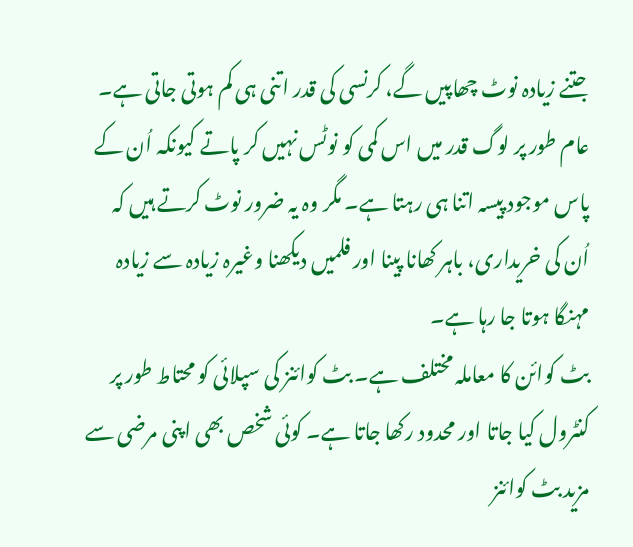جتنے زیادہ نوٹ چھاپیں گے، کرنسی کی قدر اتنی ہی کم ہوتی جاتی ہے۔
عام طور پر لوگ قدر میں اس کمی کو نوٹس نہیں کر پاتے کیونکہ اُن کے پاس موجود پیسہ اتنا ہی رہتا ہے۔ مگر وہ یہ ضرور نوٹ کرتے ہیں کہ اُن کی خریداری، باہر کھانا پینا اور فلمیں دیکھنا وغیرہ زیادہ سے زیادہ مہنگا ہوتا جا رہا ہے۔
بٹ کوائن کا معاملہ مختلف ہے۔ بٹ کوائنز کی سپلائی کو محتاط طور پر کنٹرول کیا جاتا اور محدود رکھا جاتا ہے۔ کوئی شخص بھی اپنی مرضی سے مزید بٹ کوائنز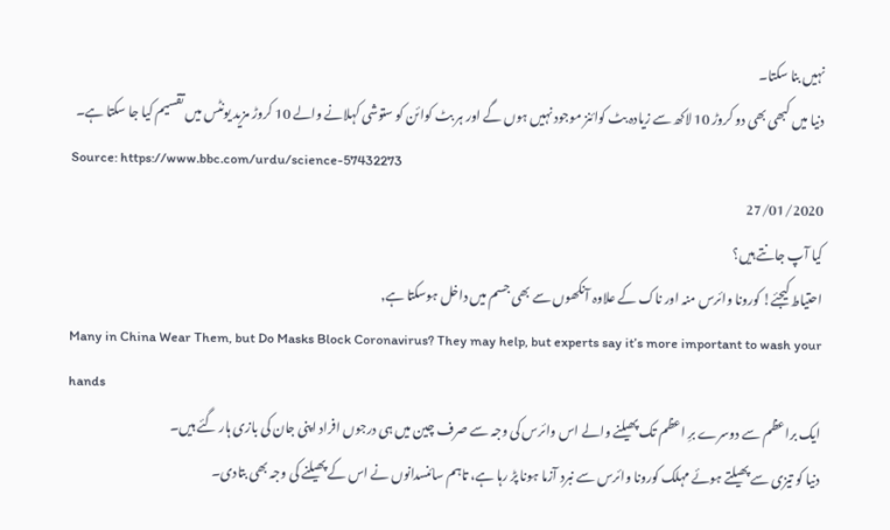نہیں بنا سکتا۔
دنیا میں کبھی بھی دو کروڑ 10 لاکھ سے زیادہ بٹ کوائنز موجود نہیں ہوں گے اور ہر بٹ کوائن کو ستوشی کہلانے والے 10 کروڑ مزید یونٹس میں تقسیم کیا جا سکتا ہے۔
Source: https://www.bbc.com/urdu/science-57432273
27/01/2020
کیا آپ جانتے ہیں؟
احتیاط کیجئے! کورونا وائرس منہ اور ناک کے علاوہ آنکھوں سے بھی جسم میں داخل ہوسکتا ہے,
Many in China Wear Them, but Do Masks Block Coronavirus? They may help, but experts say it’s more important to wash your
hands
ایک براعظم سے دوسرے برِ اعظم تک پھیلنے والے اس وائرس کی وجہ سے صرف چین میں ہی درجوں افراد اپنی جان کی بازی ہار گئے ہیں۔
دنیا کو تیزی سے پھیلتے ہوئے مہلک کورونا وائرس سے نبرد آزما ہونا پڑ رہا ہے، تاہم سائنسدانوں نے اس کے پھیلنے کی وجہ بھی بتادی۔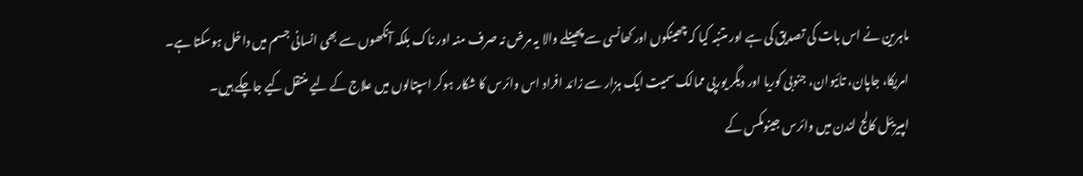ماہرین نے اس بات کی تصدیق کی ہے اور متنبہ کیا کہ چھینکوں اور کھانسی سے پھینلے والا یہ مرض نہ صرف منہ اور ناک بلکہ آنکھوں سے بھی انسانی جسم میں داخل ہوسکتا ہے۔
امریکا، جاپان، تائیوان، جنوبی کوریا اور دیگر یورپی ممالک سمیت ایک ہزار سے زائد افراد اس وائرس کا شکار ہوکر اسپتالوں میں علاج کے لیے منتقل کیے جاچکے ہیں۔
امپیریئل کالج لندن میں وائرس جینومکس کے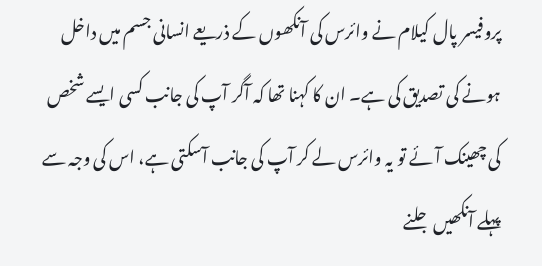پروفیسر پال کیلام نے وائرس کی آنکھوں کے ذریعے انسانی جسم میں داخل ہونے کی تصدیق کی ہے۔ ان کا کہنا تھا کہ آگر آپ کی جانب کسی ایسے شخص کی چھینک آئے تو یہ وائرس لے کر آپ کی جانب آسکتی ہے، اس کی وجہ سے پہلے آنکھیں جلنے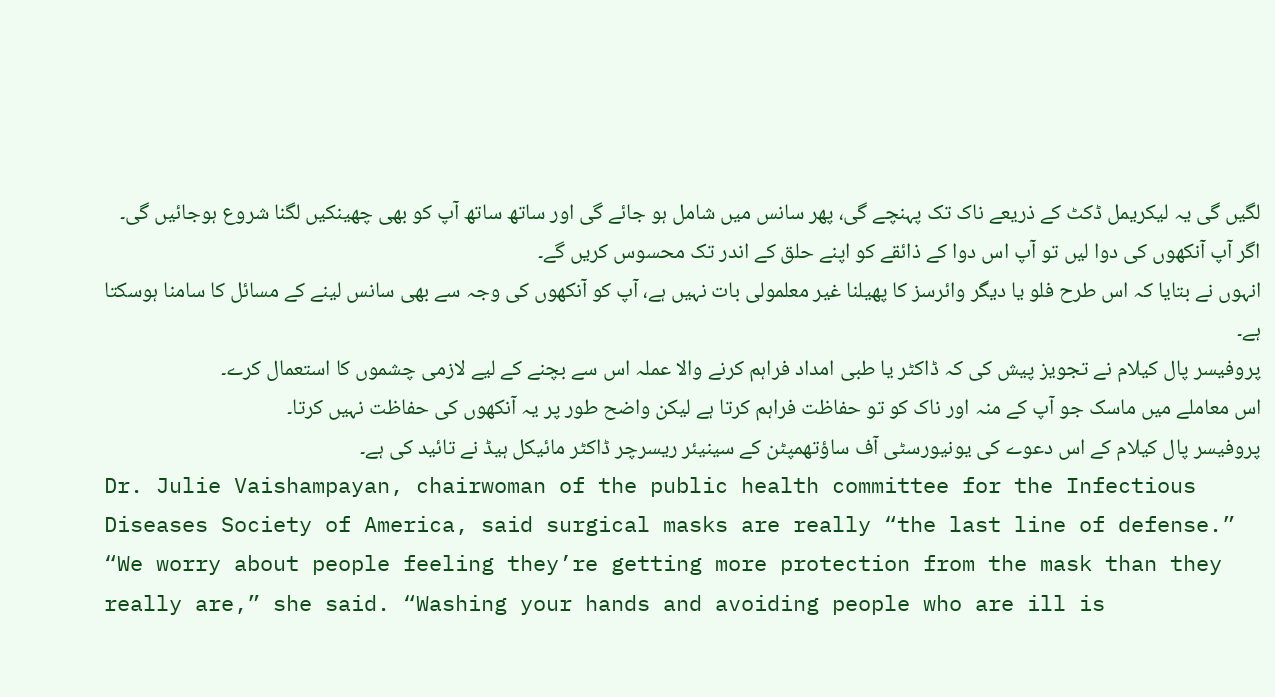لگیں گی یہ لیکریمل ڈکٹ کے ذریعے ناک تک پہنچے گی، پھر سانس میں شامل ہو جائے گی اور ساتھ ساتھ آپ کو بھی چھینکیں لگنا شروع ہوجائیں گی۔
اگر آپ آنکھوں کی دوا لیں تو آپ اس دوا کے ذائقے کو اپنے حلق کے اندر تک محسوس کریں گے۔
انہوں نے بتایا کہ اس طرح فلو یا دیگر وائرسز کا پھیلنا غیر معلمولی بات نہیں ہے، آپ کو آنکھوں کی وجہ سے بھی سانس لینے کے مسائل کا سامنا ہوسکتا ہے۔
پروفیسر پال کیلام نے تجویز پیش کی کہ ڈاکٹر یا طبی امداد فراہم کرنے والا عملہ اس سے بچنے کے لیے لازمی چشموں کا استعمال کرے۔
اس معاملے میں ماسک جو آپ کے منہ اور ناک کو تو حفاظت فراہم کرتا ہے لیکن واضح طور پر یہ آنکھوں کی حفاظت نہیں کرتا۔
پروفیسر پال کیلام کے اس دعوے کی یونیورسٹی آف ساؤتھمپٹن کے سینیئر ریسرچر ڈاکٹر مائیکل ہیڈ نے تائید کی ہے۔
Dr. Julie Vaishampayan, chairwoman of the public health committee for the Infectious Diseases Society of America, said surgical masks are really “the last line of defense.”
“We worry about people feeling they’re getting more protection from the mask than they really are,” she said. “Washing your hands and avoiding people who are ill is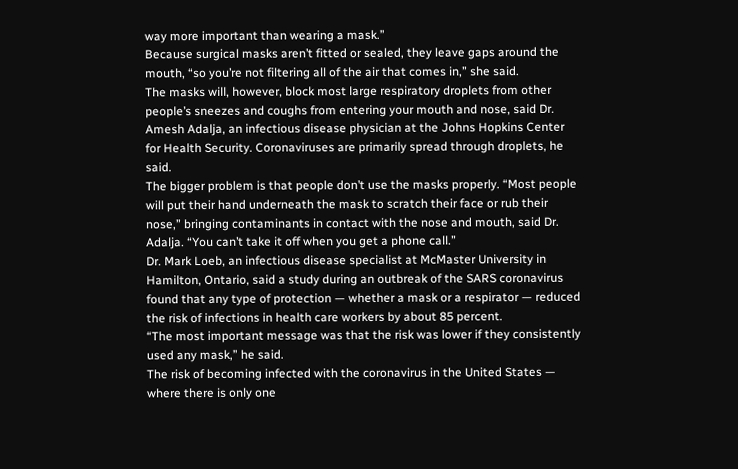way more important than wearing a mask.”
Because surgical masks aren’t fitted or sealed, they leave gaps around the mouth, “so you’re not filtering all of the air that comes in,” she said.
The masks will, however, block most large respiratory droplets from other people’s sneezes and coughs from entering your mouth and nose, said Dr. Amesh Adalja, an infectious disease physician at the Johns Hopkins Center for Health Security. Coronaviruses are primarily spread through droplets, he said.
The bigger problem is that people don’t use the masks properly. “Most people will put their hand underneath the mask to scratch their face or rub their nose,” bringing contaminants in contact with the nose and mouth, said Dr. Adalja. “You can’t take it off when you get a phone call.”
Dr. Mark Loeb, an infectious disease specialist at McMaster University in Hamilton, Ontario, said a study during an outbreak of the SARS coronavirus found that any type of protection — whether a mask or a respirator — reduced the risk of infections in health care workers by about 85 percent.
“The most important message was that the risk was lower if they consistently used any mask,” he said.
The risk of becoming infected with the coronavirus in the United States — where there is only one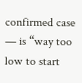confirmed case — is “way too low to start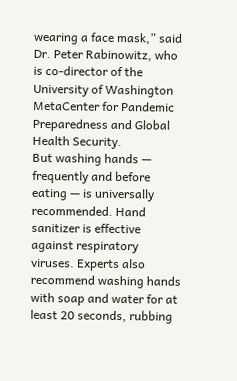wearing a face mask,” said Dr. Peter Rabinowitz, who is co-director of the University of Washington MetaCenter for Pandemic Preparedness and Global Health Security.
But washing hands — frequently and before eating — is universally recommended. Hand sanitizer is effective against respiratory viruses. Experts also recommend washing hands with soap and water for at least 20 seconds, rubbing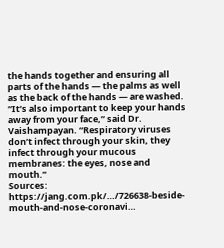the hands together and ensuring all parts of the hands — the palms as well as the back of the hands — are washed.
“It’s also important to keep your hands away from your face,” said Dr. Vaishampayan. “Respiratory viruses don’t infect through your skin, they infect through your mucous membranes: the eyes, nose and mouth.”
Sources:
https://jang.com.pk/…/726638-beside-mouth-and-nose-coronavi…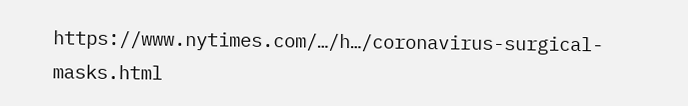https://www.nytimes.com/…/h…/coronavirus-surgical-masks.html